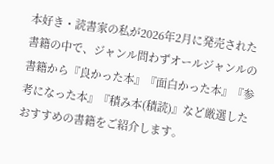本好き・読書家の私が2026年2月に発売された書籍の中で、ジャンル問わずオールジャンルの書籍から『良かった本』『面白かった本』『参考になった本』『積み本(積読)』など厳選したおすすめの書籍をご紹介します。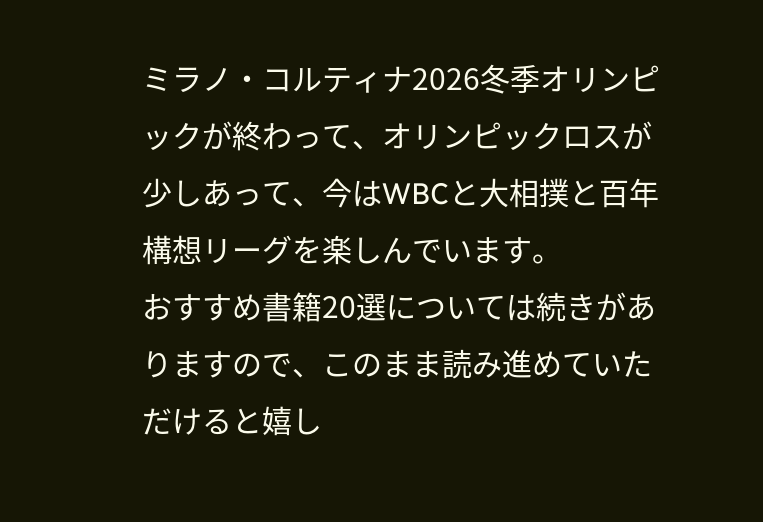ミラノ・コルティナ2026冬季オリンピックが終わって、オリンピックロスが少しあって、今はWBCと大相撲と百年構想リーグを楽しんでいます。
おすすめ書籍20選については続きがありますので、このまま読み進めていただけると嬉し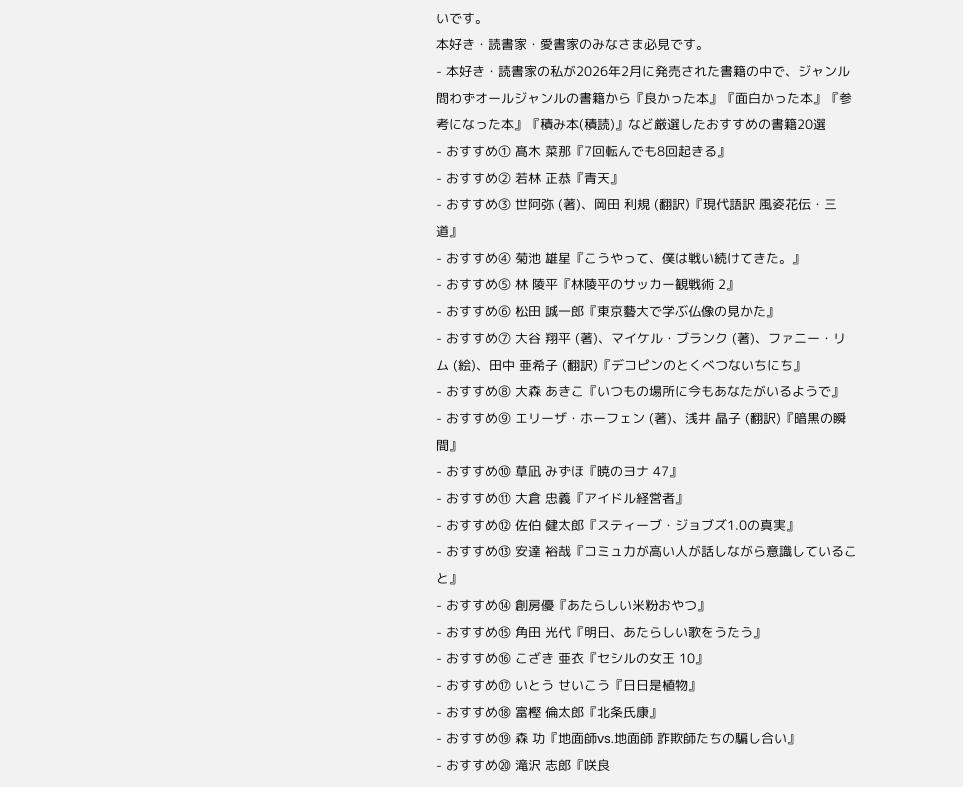いです。
本好き・読書家・愛書家のみなさま必見です。
- 本好き・読書家の私が2026年2月に発売された書籍の中で、ジャンル問わずオールジャンルの書籍から『良かった本』『面白かった本』『参考になった本』『積み本(積読)』など厳選したおすすめの書籍20選
- おすすめ① 髙木 菜那『7回転んでも8回起きる』
- おすすめ② 若林 正恭『青天』
- おすすめ③ 世阿弥 (著)、岡田 利規 (翻訳)『現代語訳 風姿花伝・三道』
- おすすめ④ 菊池 雄星『こうやって、僕は戦い続けてきた。』
- おすすめ⑤ 林 陵平『林陵平のサッカー観戦術 2』
- おすすめ⑥ 松田 誠一郎『東京藝大で学ぶ仏像の見かた』
- おすすめ⑦ 大谷 翔平 (著)、マイケル・ブランク (著)、ファニー・リム (絵)、田中 亜希子 (翻訳)『デコピンのとくべつないちにち』
- おすすめ⑧ 大森 あきこ『いつもの場所に今もあなたがいるようで』
- おすすめ⑨ エリーザ・ホーフェン (著)、浅井 晶子 (翻訳)『暗黒の瞬間』
- おすすめ⑩ 草凪 みずほ『暁のヨナ 47』
- おすすめ⑪ 大倉 忠義『アイドル経営者』
- おすすめ⑫ 佐伯 健太郎『スティーブ・ジョブズ1.0の真実』
- おすすめ⑬ 安達 裕哉『コミュ力が高い人が話しながら意識していること』
- おすすめ⑭ 創房優『あたらしい米粉おやつ』
- おすすめ⑮ 角田 光代『明日、あたらしい歌をうたう』
- おすすめ⑯ こざき 亜衣『セシルの女王 10』
- おすすめ⑰ いとう せいこう『日日是植物』
- おすすめ⑱ 富樫 倫太郎『北条氏康』
- おすすめ⑲ 森 功『地面師vs.地面師 詐欺師たちの騙し合い』
- おすすめ⑳ 滝沢 志郎『咲良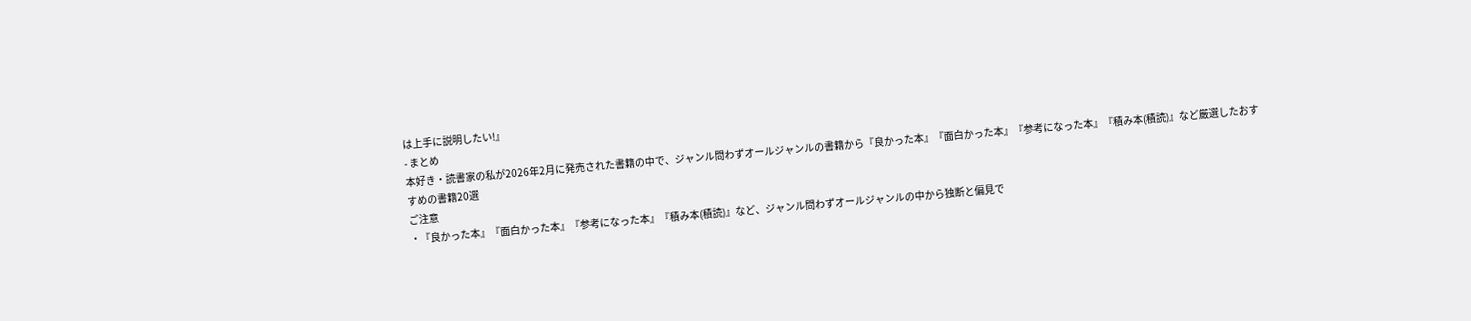は上手に説明したい!』
- まとめ
本好き・読書家の私が2026年2月に発売された書籍の中で、ジャンル問わずオールジャンルの書籍から『良かった本』『面白かった本』『参考になった本』『積み本(積読)』など厳選したおすすめの書籍20選
ご注意
・『良かった本』『面白かった本』『参考になった本』『積み本(積読)』など、ジャンル問わずオールジャンルの中から独断と偏見で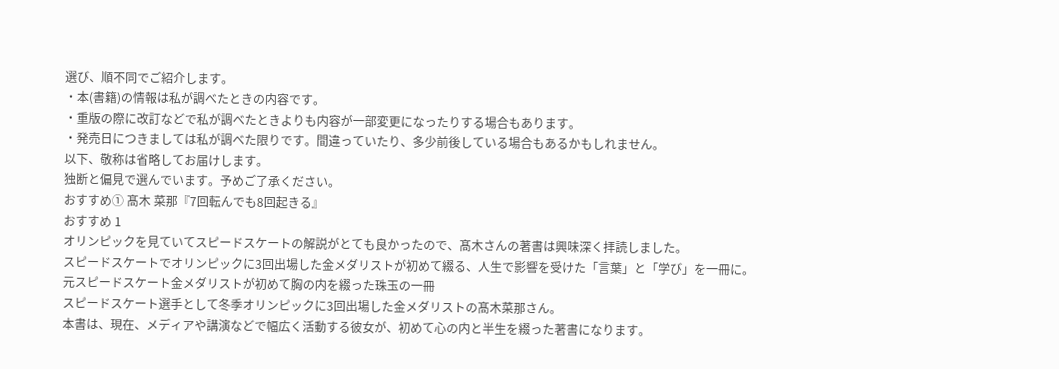選び、順不同でご紹介します。
・本(書籍)の情報は私が調べたときの内容です。
・重版の際に改訂などで私が調べたときよりも内容が一部変更になったりする場合もあります。
・発売日につきましては私が調べた限りです。間違っていたり、多少前後している場合もあるかもしれません。
以下、敬称は省略してお届けします。
独断と偏見で選んでいます。予めご了承ください。
おすすめ① 髙木 菜那『7回転んでも8回起きる』
おすすめ 1
オリンピックを見ていてスピードスケートの解説がとても良かったので、髙木さんの著書は興味深く拝読しました。
スピードスケートでオリンピックに3回出場した金メダリストが初めて綴る、人生で影響を受けた「言葉」と「学び」を一冊に。
元スピードスケート金メダリストが初めて胸の内を綴った珠玉の一冊
スピードスケート選手として冬季オリンピックに3回出場した金メダリストの髙木菜那さん。
本書は、現在、メディアや講演などで幅広く活動する彼女が、初めて心の内と半生を綴った著書になります。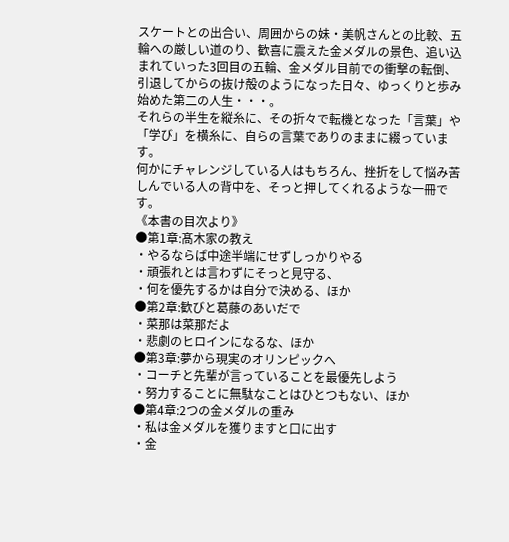スケートとの出合い、周囲からの妹・美帆さんとの比較、五輪への厳しい道のり、歓喜に震えた金メダルの景色、追い込まれていった3回目の五輪、金メダル目前での衝撃の転倒、引退してからの抜け殻のようになった日々、ゆっくりと歩み始めた第二の人生・・・。
それらの半生を縦糸に、その折々で転機となった「言葉」や「学び」を横糸に、自らの言葉でありのままに綴っています。
何かにチャレンジしている人はもちろん、挫折をして悩み苦しんでいる人の背中を、そっと押してくれるような一冊です。
《本書の目次より》
●第1章:髙木家の教え
・やるならば中途半端にせずしっかりやる
・頑張れとは言わずにそっと見守る、
・何を優先するかは自分で決める、ほか
●第2章:歓びと葛藤のあいだで
・菜那は菜那だよ
・悲劇のヒロインになるな、ほか
●第3章:夢から現実のオリンピックへ
・コーチと先輩が言っていることを最優先しよう
・努力することに無駄なことはひとつもない、ほか
●第4章:2つの金メダルの重み
・私は金メダルを獲りますと口に出す
・金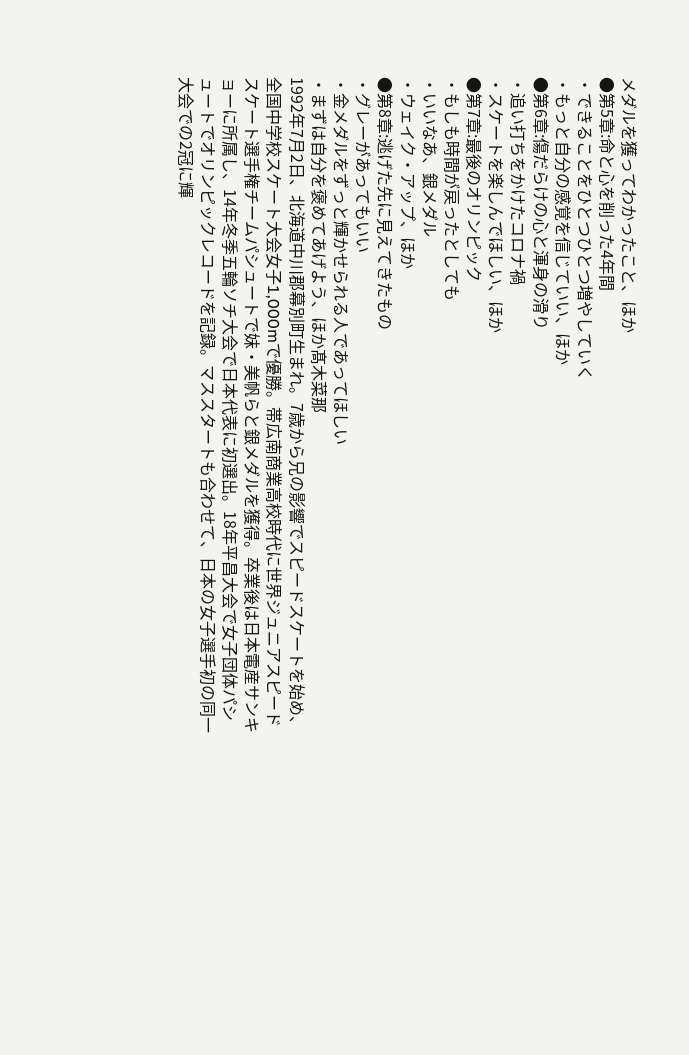メダルを獲ってわかったこと、ほか
●第5章:命と心を削った4年間
・できることをひとつひとつ増やしていく
・もっと自分の感覚を信じていい、ほか
●第6章:傷だらけの心と渾身の滑り
・追い打ちをかけたコロナ禍
・スケートを楽しんでほしい、ほか
●第7章:最後のオリンピック
・もしも時間が戻ったとしても
・いいなあ、銀メダル
・ウェイク・アップ、ほか
●第8章:逃げた先に見えてきたもの
・グレーがあってもいい
・金メダルをずっと輝かせられる人であってほしい
・まずは自分を褒めてあげよう、ほか髙木菜那
1992年7月2日、北海道中川郡幕別町生まれ。7歳から兄の影響でスピードスケートを始め、全国中学校スケート大会女子1,000mで優勝。帯広南商業高校時代に世界ジュニアスピードスケート選手権チームパシュートで妹・美帆らと銀メダルを獲得。卒業後は日本電産サンキョーに所属し、14年冬季五輪ソチ大会で日本代表に初選出。18年平昌大会で女子団体パシュートでオリンピックレコードを記録。マススタートも合わせて、日本の女子選手初の同一大会での2冠に輝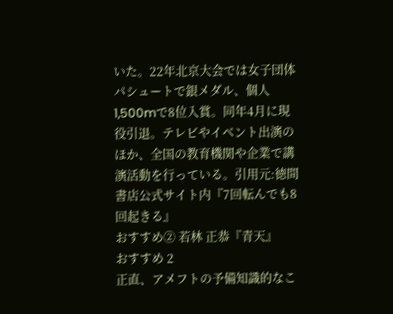いた。22年北京大会では女子団体パシュートで銀メダル、個人1,500mで8位入賞。同年4月に現役引退。テレビやイベント出演のほか、全国の教育機関や企業で講演活動を行っている。引用元:徳間書店公式サイト内『7回転んでも8回起きる』
おすすめ② 若林 正恭『青天』
おすすめ 2
正直、アメフトの予備知識的なこ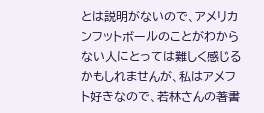とは説明がないので、アメリカンフットボールのことがわからない人にとっては難しく感じるかもしれませんが、私はアメフト好きなので、若林さんの著書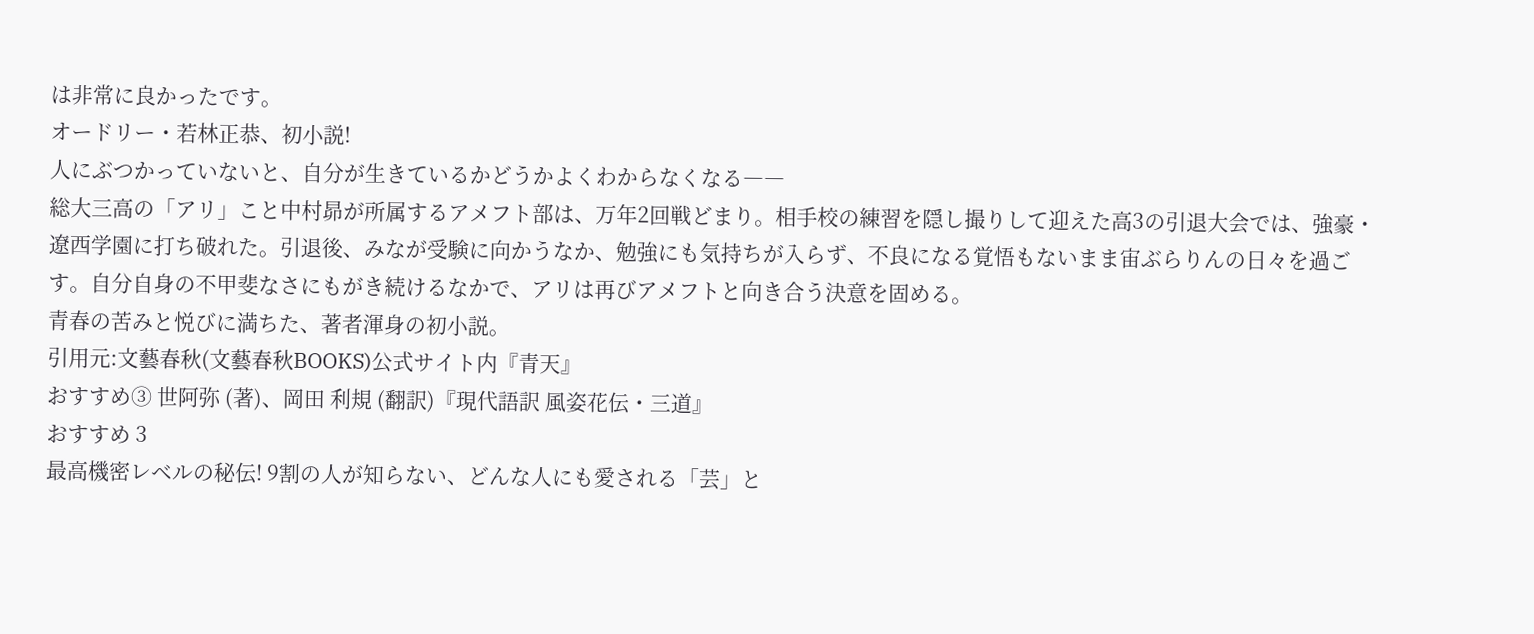は非常に良かったです。
オードリー・若林正恭、初小説!
人にぶつかっていないと、自分が生きているかどうかよくわからなくなる――
総大三高の「アリ」こと中村昴が所属するアメフト部は、万年2回戦どまり。相手校の練習を隠し撮りして迎えた高3の引退大会では、強豪・遼西学園に打ち破れた。引退後、みなが受験に向かうなか、勉強にも気持ちが入らず、不良になる覚悟もないまま宙ぶらりんの日々を過ごす。自分自身の不甲斐なさにもがき続けるなかで、アリは再びアメフトと向き合う決意を固める。
青春の苦みと悦びに満ちた、著者渾身の初小説。
引用元:文藝春秋(文藝春秋BOOKS)公式サイト内『青天』
おすすめ③ 世阿弥 (著)、岡田 利規 (翻訳)『現代語訳 風姿花伝・三道』
おすすめ 3
最高機密レベルの秘伝! 9割の人が知らない、どんな人にも愛される「芸」と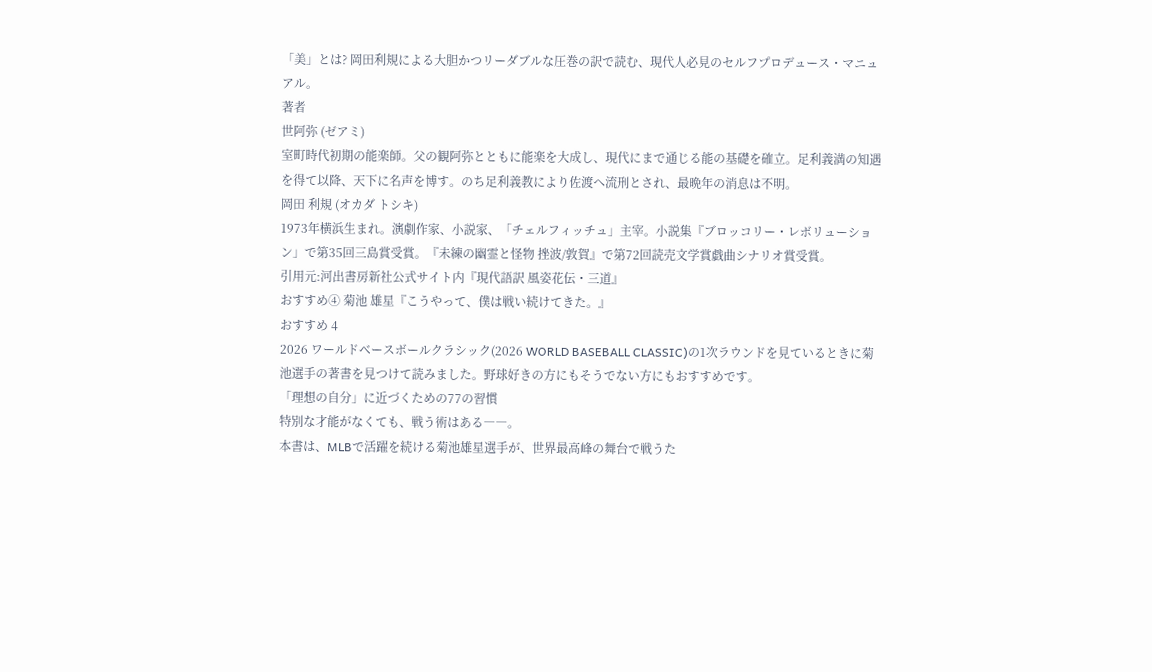「美」とは? 岡田利規による大胆かつリーダブルな圧巻の訳で読む、現代人必見のセルフプロデュース・マニュアル。
著者
世阿弥 (ゼアミ)
室町時代初期の能楽師。父の観阿弥とともに能楽を大成し、現代にまで通じる能の基礎を確立。足利義満の知遇を得て以降、天下に名声を博す。のち足利義教により佐渡へ流刑とされ、最晩年の消息は不明。
岡田 利規 (オカダ トシキ)
1973年横浜生まれ。演劇作家、小説家、「チェルフィッチュ」主宰。小説集『ブロッコリー・レボリューション」で第35回三島賞受賞。『未練の幽霊と怪物 挫波/敦賀』で第72回読売文学賞戯曲シナリオ賞受賞。
引用元:河出書房新社公式サイト内『現代語訳 風姿花伝・三道』
おすすめ④ 菊池 雄星『こうやって、僕は戦い続けてきた。』
おすすめ 4
2026 ワールドベースボールクラシック(2026 WORLD BASEBALL CLASSIC)の1次ラウンドを見ているときに菊池選手の著書を見つけて読みました。野球好きの方にもそうでない方にもおすすめです。
「理想の自分」に近づくための77の習慣
特別な才能がなくても、戦う術はある――。
本書は、MLBで活躍を続ける菊池雄星選手が、世界最高峰の舞台で戦うた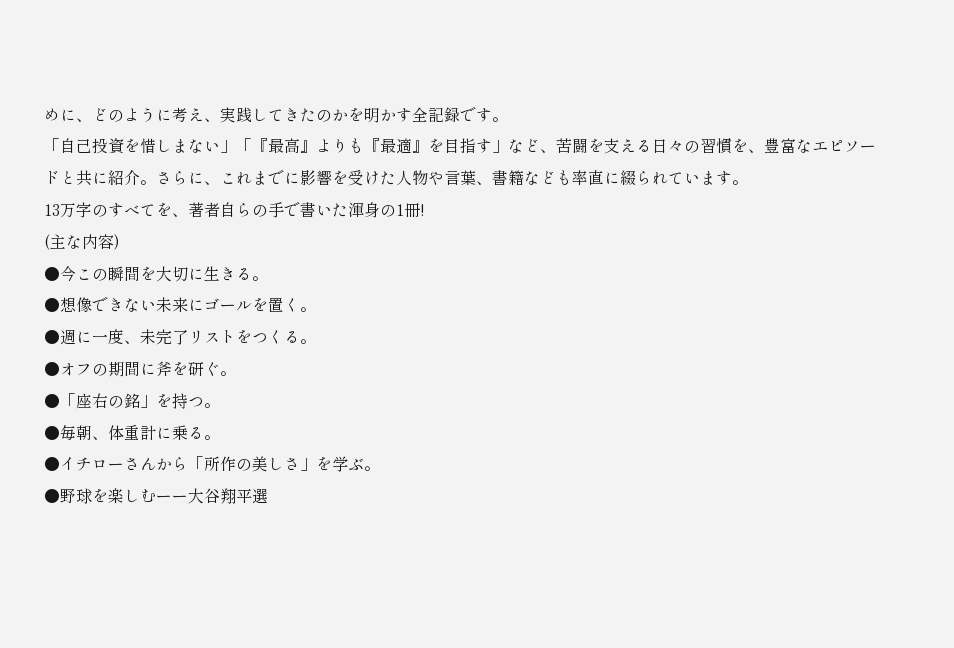めに、どのように考え、実践してきたのかを明かす全記録です。
「自己投資を惜しまない」「『最高』よりも『最適』を目指す」など、苦闘を支える日々の習慣を、豊富なエピソードと共に紹介。さらに、これまでに影響を受けた人物や言葉、書籍なども率直に綴られています。
13万字のすべてを、著者自らの手で書いた渾身の1冊!
(主な内容)
●今この瞬間を大切に生きる。
●想像できない未来にゴールを置く。
●週に一度、未完了リストをつくる。
●オフの期間に斧を研ぐ。
●「座右の銘」を持つ。
●毎朝、体重計に乗る。
●イチローさんから「所作の美しさ」を学ぶ。
●野球を楽しむーー大谷翔平選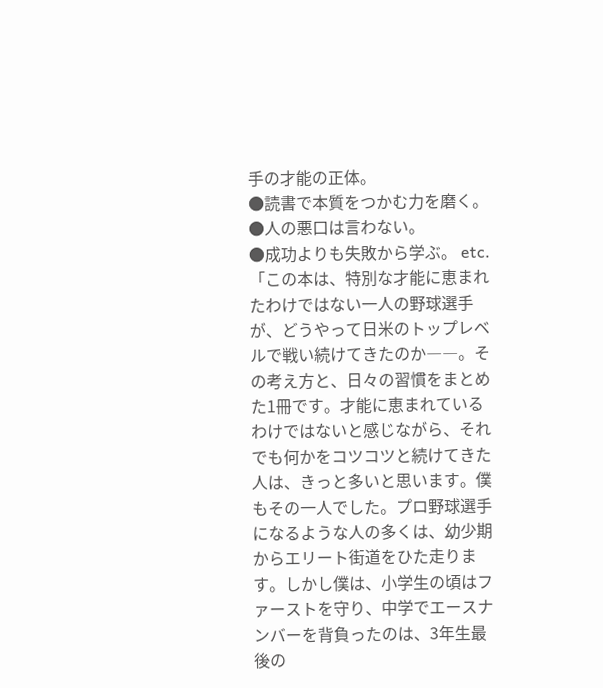手の才能の正体。
●読書で本質をつかむ力を磨く。
●人の悪口は言わない。
●成功よりも失敗から学ぶ。 etc.「この本は、特別な才能に恵まれたわけではない一人の野球選手が、どうやって日米のトップレベルで戦い続けてきたのか――。その考え方と、日々の習慣をまとめた1冊です。才能に恵まれているわけではないと感じながら、それでも何かをコツコツと続けてきた人は、きっと多いと思います。僕もその一人でした。プロ野球選手になるような人の多くは、幼少期からエリート街道をひた走ります。しかし僕は、小学生の頃はファーストを守り、中学でエースナンバーを背負ったのは、3年生最後の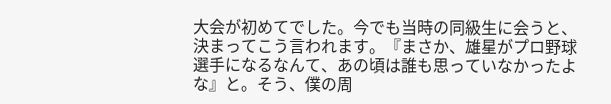大会が初めてでした。今でも当時の同級生に会うと、決まってこう言われます。『まさか、雄星がプロ野球選手になるなんて、あの頃は誰も思っていなかったよな』と。そう、僕の周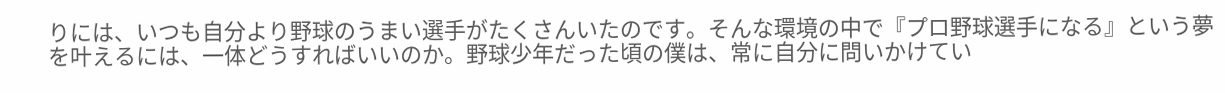りには、いつも自分より野球のうまい選手がたくさんいたのです。そんな環境の中で『プロ野球選手になる』という夢を叶えるには、一体どうすればいいのか。野球少年だった頃の僕は、常に自分に問いかけてい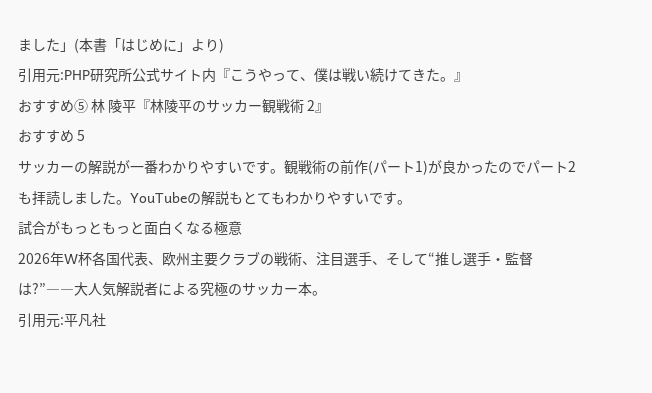ました」(本書「はじめに」より)
引用元:PHP研究所公式サイト内『こうやって、僕は戦い続けてきた。』
おすすめ⑤ 林 陵平『林陵平のサッカー観戦術 2』
おすすめ 5
サッカーの解説が一番わかりやすいです。観戦術の前作(パート1)が良かったのでパート2も拝読しました。YouTubeの解説もとてもわかりやすいです。
試合がもっともっと面白くなる極意
2026年W杯各国代表、欧州主要クラブの戦術、注目選手、そして“推し選手・監督は?”――大人気解説者による究極のサッカー本。
引用元:平凡社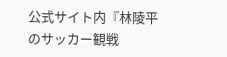公式サイト内『林陵平のサッカー観戦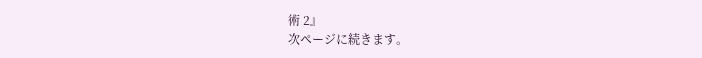術 2』
次ページに続きます。